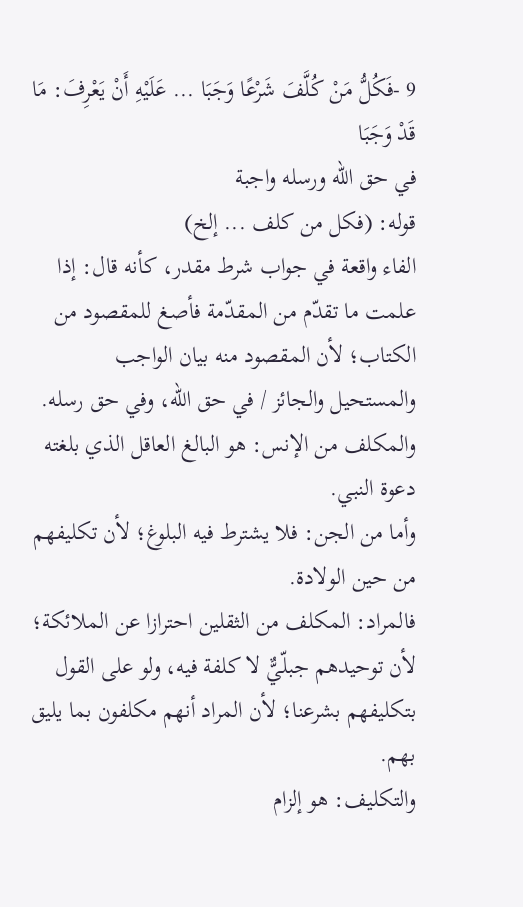9 -فَكُلُّ مَنْ كُلَّفَ شَرْعًا وَجَبَا ... عَلَيْهِ أَنْ يَعْرِفَ: مَا قَدْ وَجَبَا
في حق الله ورسله واجبة
قوله: (فكل من كلف ... إلخ)
الفاء واقعة في جواب شرط مقدر، كأنه قال: إذا علمت ما تقدّم من المقدّمة فأصغ للمقصود من الكتاب؛ لأن المقصود منه بيان الواجب والمستحيل والجائز / في حق الله، وفي حق رسله.
والمكلف من الإنس: هو البالغ العاقل الذي بلغته دعوة النبي.
وأما من الجن: فلا يشترط فيه البلوغ؛ لأن تكليفهم من حين الولادة.
فالمراد: المكلف من الثقلين احترازا عن الملائكة؛ لأن توحيدهم جبلّيٌّ لا كلفة فيه، ولو على القول بتكليفهم بشرعنا؛ لأن المراد أنهم مكلفون بما يليق بهم.
والتكليف: هو إلزام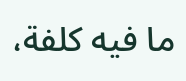ما فيه كلفة،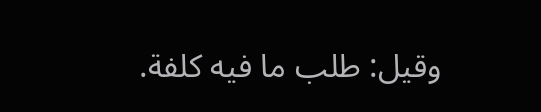وقيل: طلب ما فيه كلفة.